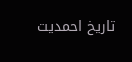تاریخ احمدیت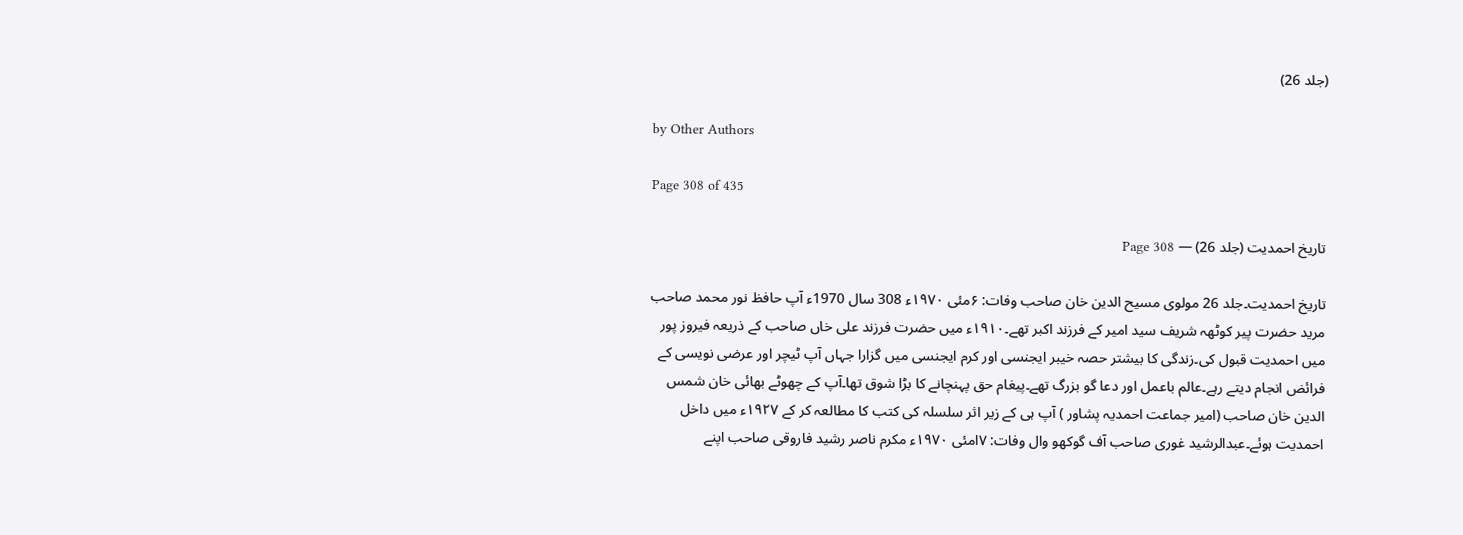(جلد 26)

by Other Authors

Page 308 of 435

تاریخ احمدیت (جلد 26) — Page 308

تاریخ احمدیت۔جلد 26 مولوی مسیح الدین خان صاحب وفات: ۶مئی ۱۹۷۰ء 308 سال 1970ء آپ حافظ نور محمد صاحب مرید حضرت پیر کوٹھہ شریف سید امیر کے فرزند اکبر تھے۔۱۹۱۰ء میں حضرت فرزند علی خاں صاحب کے ذریعہ فیروز پور میں احمدیت قبول کی۔زندگی کا بیشتر حصہ خیبر ایجنسی اور کرم ایجنسی میں گزارا جہاں آپ ٹیچر اور عرضی نویسی کے فرائض انجام دیتے رہے۔عالم باعمل اور دعا گو بزرگ تھے۔پیغام حق پہنچانے کا بڑا شوق تھا۔آپ کے چھوٹے بھائی خان شمس الدین خان صاحب (امیر جماعت احمدیہ پشاور ) آپ ہی کے زیر اثر سلسلہ کی کتب کا مطالعہ کر کے ۱۹۲۷ء میں داخل احمدیت ہوئے۔عبدالرشید غوری صاحب آف گوکھو وال وفات: ۷امئی ۱۹۷۰ء مکرم ناصر رشید فاروقی صاحب اپنے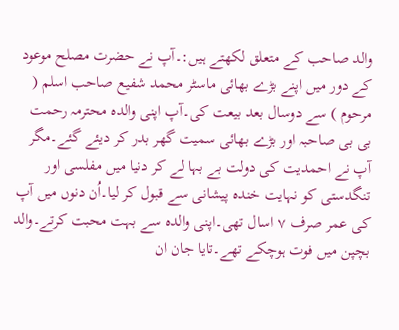والد صاحب کے متعلق لکھتے ہیں:۔آپ نے حضرت مصلح موعود کے دور میں اپنے بڑے بھائی ماسٹر محمد شفیع صاحب اسلم ( مرحوم ) سے دوسال بعد بیعت کی۔آپ اپنی والدہ محترمہ رحمت بی بی صاحبہ اور بڑے بھائی سمیت گھر بدر کر دیئے گئے۔مگر آپ نے احمدیت کی دولت بے بہا لے کر دنیا میں مفلسی اور تنگدستی کو نہایت خندہ پیشانی سے قبول کر لیا۔اُن دنوں میں آپ کی عمر صرف ۷ اسال تھی۔اپنی والدہ سے بہت محبت کرتے۔والد بچپن میں فوت ہوچکے تھے۔تایا جان ان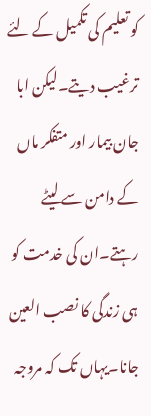کو تعلیم کی تکمیل کے لئے ترغیب دیتے۔لیکن ابا جان بیمار اور متفکر ماں کے دامن سے لیٹے رہتے۔ان کی خدمت کو ہی زندگی کا نصب العین جانا۔یہاں تک کہ مروجہ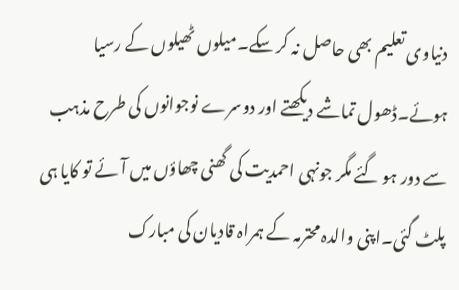دنیاوی تعلیم بھی حاصل نہ کر سکے۔میلوں ٹھیلوں کے رسیا ہوئے۔ڈھول تماشے دیکھتے اور دوسرے نوجوانوں کی طرح مذہب سے دور ہو گئے مگر جونہی احمدیت کی گھنی چھاؤں میں آئے تو کایا ہی پلٹ گئی۔اپنی والدہ محترمہ کے ہمراہ قادیان کی مبارک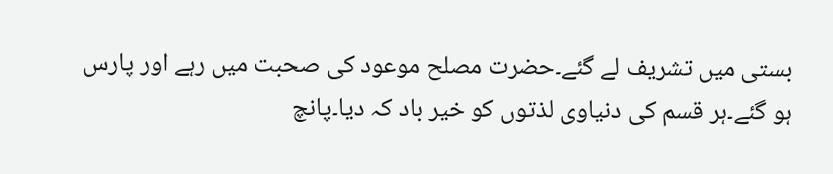بستی میں تشریف لے گئے۔حضرت مصلح موعود کی صحبت میں رہے اور پارس ہو گئے۔ہر قسم کی دنیاوی لذتوں کو خیر باد کہ دیا۔پانچ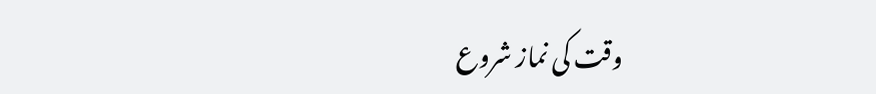وقت کی نماز شروع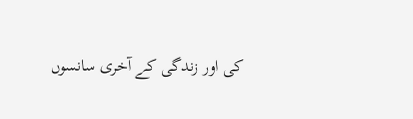کی اور زندگی کے آخری سانسوں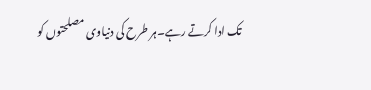تک ادا کرتے رہے۔ہر طرح کی دنیاوی مصلحتوں کو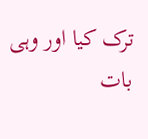ترک کیا اور وہی بات